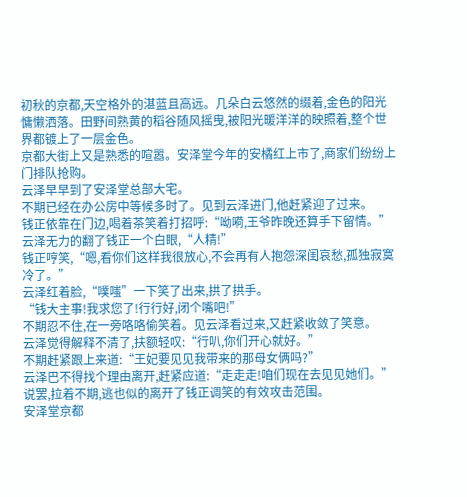初秋的京都,天空格外的湛蓝且高远。几朵白云悠然的缀着,金色的阳光慵懒洒落。田野间熟黄的稻谷随风摇曳,被阳光暖洋洋的映照着,整个世界都镀上了一层金色。
京都大街上又是熟悉的喧嚣。安泽堂今年的安橘红上市了,商家们纷纷上门排队抢购。
云泽早早到了安泽堂总部大宅。
不期已经在办公房中等候多时了。见到云泽进门,他赶紧迎了过来。
钱正依靠在门边,喝着茶笑着打招呼:“呦嗬,王爷昨晚还算手下留情。”
云泽无力的翻了钱正一个白眼,“人精!”
钱正哼笑,“嗯,看你们这样我很放心,不会再有人抱怨深闺哀愁,孤独寂寞冷了。”
云泽红着脸,“噗嗤”一下笑了出来,拱了拱手。
“钱大主事!我求您了!行行好,闭个嘴吧!”
不期忍不住,在一旁咯咯偷笑着。见云泽看过来,又赶紧收敛了笑意。
云泽觉得解释不清了,扶额轻叹:“行叭,你们开心就好。”
不期赶紧跟上来道:“王妃要见见我带来的那母女俩吗?”
云泽巴不得找个理由离开,赶紧应道:“走走走!咱们现在去见见她们。”
说罢,拉着不期,逃也似的离开了钱正调笑的有效攻击范围。
安泽堂京都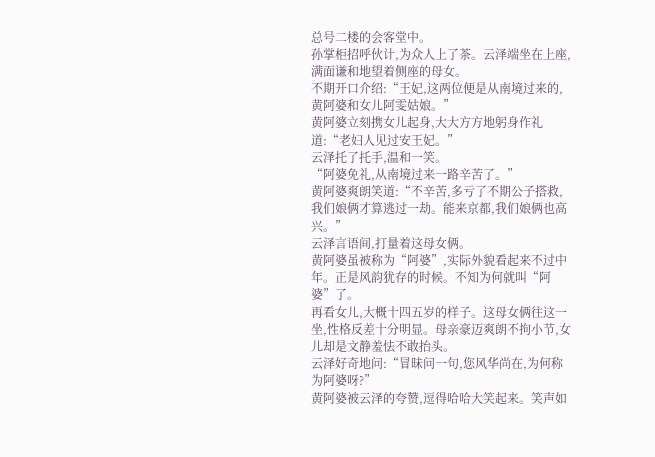总号二楼的会客堂中。
孙掌柜招呼伙计,为众人上了茶。云泽端坐在上座,满面谦和地望着侧座的母女。
不期开口介绍:“王妃,这两位便是从南境过来的,黄阿婆和女儿阿雯姑娘。”
黄阿婆立刻携女儿起身,大大方方地躬身作礼道:“老妇人见过安王妃。”
云泽托了托手,温和一笑。
“阿婆免礼,从南境过来一路辛苦了。”
黄阿婆爽朗笑道:“不辛苦,多亏了不期公子搭救,我们娘俩才算逃过一劫。能来京都,我们娘俩也高兴。”
云泽言语间,打量着这母女俩。
黄阿婆虽被称为“阿婆”,实际外貌看起来不过中年。正是风韵犹存的时候。不知为何就叫“阿婆”了。
再看女儿,大概十四五岁的样子。这母女俩往这一坐,性格反差十分明显。母亲豪迈爽朗不拘小节,女儿却是文静羞怯不敢抬头。
云泽好奇地问:“冒昧问一句,您风华尚在,为何称为阿婆呀?”
黄阿婆被云泽的夸赞,逗得哈哈大笑起来。笑声如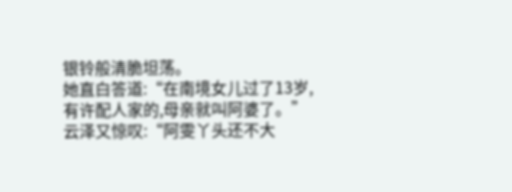银铃般清脆坦荡。
她直白答道:“在南境女儿过了13岁,有许配人家的,母亲就叫阿婆了。”
云泽又惊叹:“阿雯丫头还不大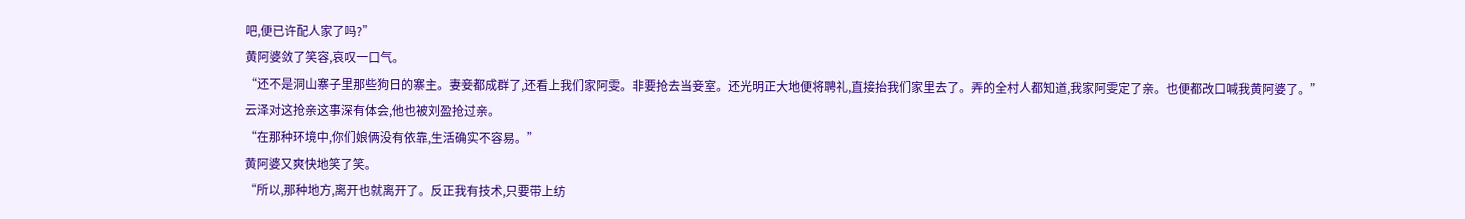吧,便已许配人家了吗?”
黄阿婆敛了笑容,哀叹一口气。
“还不是洞山寨子里那些狗日的寨主。妻妾都成群了,还看上我们家阿雯。非要抢去当妾室。还光明正大地便将聘礼,直接抬我们家里去了。弄的全村人都知道,我家阿雯定了亲。也便都改口喊我黄阿婆了。”
云泽对这抢亲这事深有体会,他也被刘盈抢过亲。
“在那种环境中,你们娘俩没有依靠,生活确实不容易。”
黄阿婆又爽快地笑了笑。
“所以,那种地方,离开也就离开了。反正我有技术,只要带上纺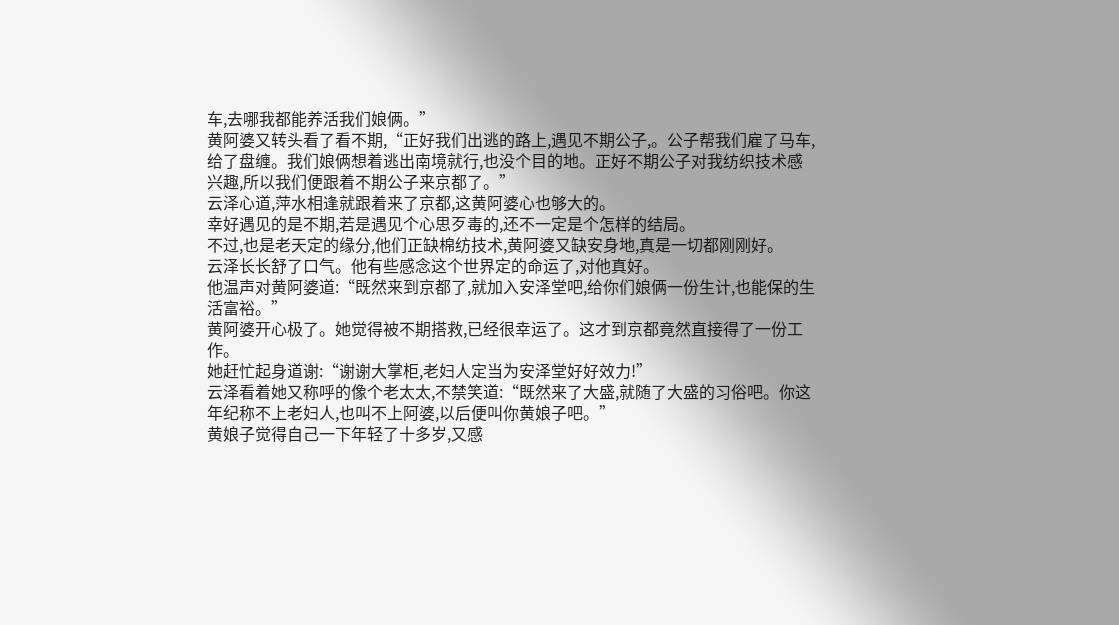车,去哪我都能养活我们娘俩。”
黄阿婆又转头看了看不期,“正好我们出逃的路上,遇见不期公子,。公子帮我们雇了马车,给了盘缠。我们娘俩想着逃出南境就行,也没个目的地。正好不期公子对我纺织技术感兴趣,所以我们便跟着不期公子来京都了。”
云泽心道,萍水相逢就跟着来了京都,这黄阿婆心也够大的。
幸好遇见的是不期,若是遇见个心思歹毒的,还不一定是个怎样的结局。
不过,也是老天定的缘分,他们正缺棉纺技术,黄阿婆又缺安身地,真是一切都刚刚好。
云泽长长舒了口气。他有些感念这个世界定的命运了,对他真好。
他温声对黄阿婆道:“既然来到京都了,就加入安泽堂吧,给你们娘俩一份生计,也能保的生活富裕。”
黄阿婆开心极了。她觉得被不期搭救,已经很幸运了。这才到京都竟然直接得了一份工作。
她赶忙起身道谢:“谢谢大掌柜,老妇人定当为安泽堂好好效力!”
云泽看着她又称呼的像个老太太,不禁笑道:“既然来了大盛,就随了大盛的习俗吧。你这年纪称不上老妇人,也叫不上阿婆,以后便叫你黄娘子吧。”
黄娘子觉得自己一下年轻了十多岁,又感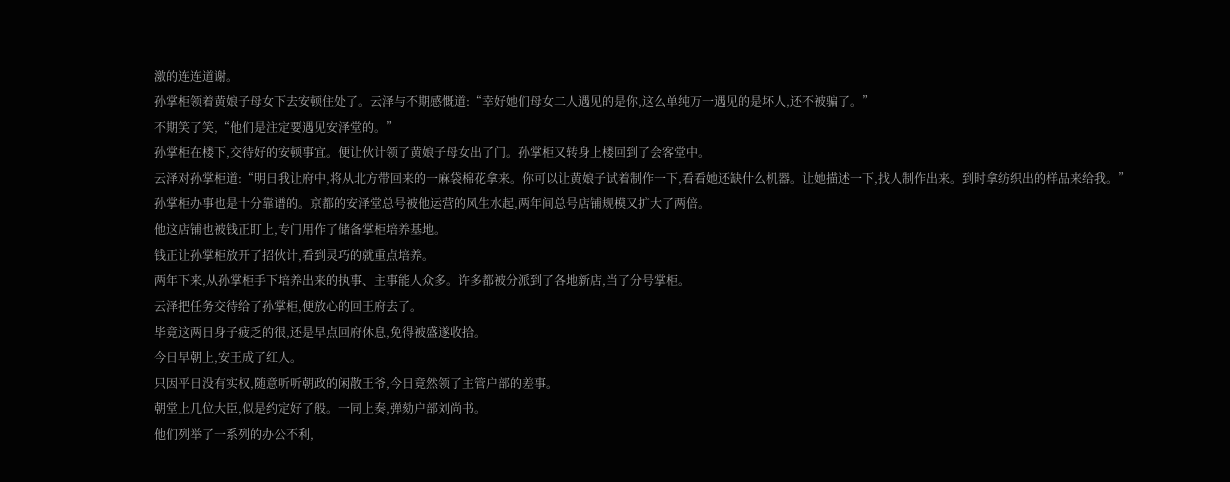激的连连道谢。
孙掌柜领着黄娘子母女下去安顿住处了。云泽与不期感慨道:“幸好她们母女二人遇见的是你,这么单纯万一遇见的是坏人,还不被骗了。”
不期笑了笑,“他们是注定要遇见安泽堂的。”
孙掌柜在楼下,交待好的安顿事宜。便让伙计领了黄娘子母女出了门。孙掌柜又转身上楼回到了会客堂中。
云泽对孙掌柜道:“明日我让府中,将从北方带回来的一麻袋棉花拿来。你可以让黄娘子试着制作一下,看看她还缺什么机器。让她描述一下,找人制作出来。到时拿纺织出的样品来给我。”
孙掌柜办事也是十分靠谱的。京都的安泽堂总号被他运营的风生水起,两年间总号店铺规模又扩大了两倍。
他这店铺也被钱正盯上,专门用作了储备掌柜培养基地。
钱正让孙掌柜放开了招伙计,看到灵巧的就重点培养。
两年下来,从孙掌柜手下培养出来的执事、主事能人众多。许多都被分派到了各地新店,当了分号掌柜。
云泽把任务交待给了孙掌柜,便放心的回王府去了。
毕竟这两日身子疲乏的很,还是早点回府休息,免得被盛遂收拾。
今日早朝上,安王成了红人。
只因平日没有实权,随意听听朝政的闲散王爷,今日竟然领了主管户部的差事。
朝堂上几位大臣,似是约定好了般。一同上奏,弹劾户部刘尚书。
他们列举了一系列的办公不利,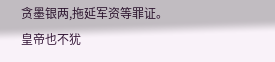贪墨银两,拖延军资等罪证。
皇帝也不犹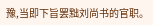豫,当即下旨罢黜刘尚书的官职。